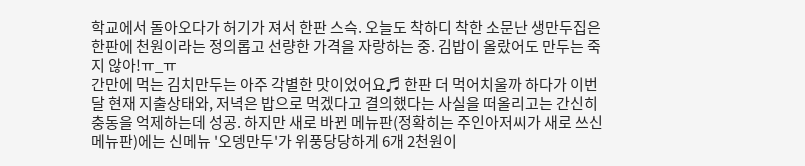학교에서 돌아오다가 허기가 져서 한판 스슥. 오늘도 착하디 착한 소문난 생만두집은 한판에 천원이라는 정의롭고 선량한 가격을 자랑하는 중. 김밥이 올랐어도 만두는 죽지 않아!ㅠ_ㅠ
간만에 먹는 김치만두는 아주 각별한 맛이었어요♬ 한판 더 먹어치울까 하다가 이번달 현재 지출상태와, 저녁은 밥으로 먹겠다고 결의했다는 사실을 떠올리고는 간신히 충동을 억제하는데 성공. 하지만 새로 바뀐 메뉴판(정확히는 주인아저씨가 새로 쓰신 메뉴판)에는 신메뉴 '오뎅만두'가 위풍당당하게 6개 2천원이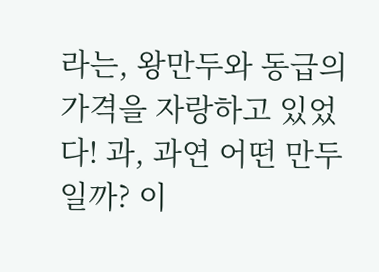라는, 왕만두와 동급의 가격을 자랑하고 있었다! 과, 과연 어떤 만두일까? 이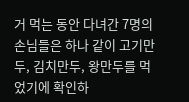거 먹는 동안 다녀간 7명의 손님들은 하나 같이 고기만두, 김치만두, 왕만두를 먹었기에 확인하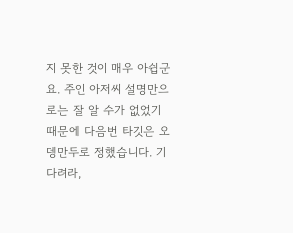지 못한 것이 매우 아쉽군요. 주인 아저씨 설명만으로는 잘 알 수가 없었기 때문에 다음번 타깃은 오뎅만두로 정했습니다. 기다려라,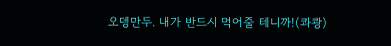오뎅만두. 내가 반드시 먹어줄 테니까!(콰쾅)